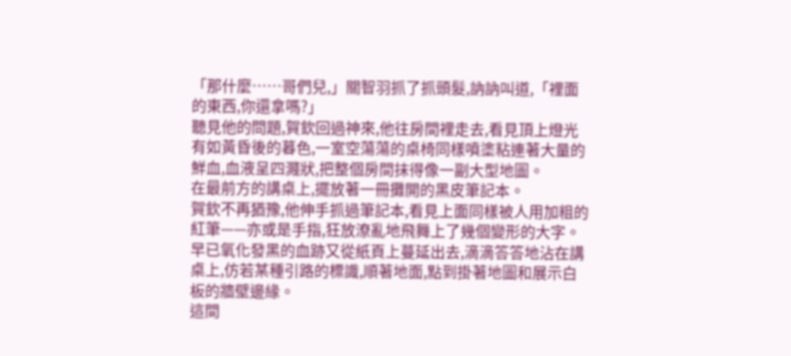「那什麼……哥們兒,」關智羽抓了抓頭髮,訥訥叫道,「裡面的東西,你還拿嗎?」
聽見他的問題,賀欽回過神來,他往房間裡走去,看見頂上燈光有如黃昏後的暮色,一室空蕩蕩的桌椅同樣噴塗粘連著大量的鮮血,血液呈四濺狀,把整個房間抹得像一副大型地圖。
在最前方的講桌上,擺放著一冊攤開的黑皮筆記本。
賀欽不再猶豫,他伸手抓過筆記本,看見上面同樣被人用加粗的紅筆——亦或是手指,狂放潦亂地飛舞上了幾個變形的大字。早已氧化發黑的血跡又從紙頁上蔓延出去,滴滴答答地沾在講桌上,仿若某種引路的標識,順著地面,點到掛著地圖和展示白板的牆壁邊緣。
這間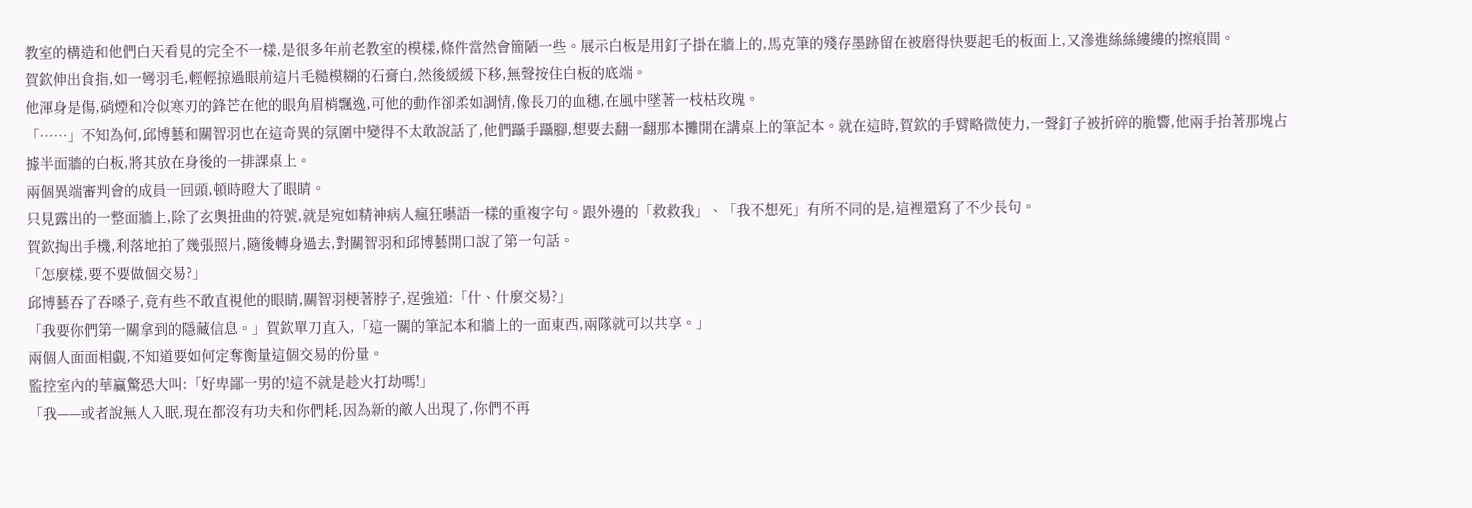教室的構造和他們白天看見的完全不一樣,是很多年前老教室的模樣,條件當然會簡陋一些。展示白板是用釘子掛在牆上的,馬克筆的殘存墨跡留在被磨得快要起毛的板面上,又滲進絲絲縷縷的擦痕間。
賀欽伸出食指,如一彎羽毛,輕輕掠過眼前這片毛糙模糊的石膏白,然後緩緩下移,無聲按住白板的底端。
他渾身是傷,硝煙和冷似寒刃的鋒芒在他的眼角眉梢飄逸,可他的動作卻柔如調情,像長刀的血穗,在風中墜著一枝枯玫瑰。
「……」不知為何,邱博藝和關智羽也在這奇異的氛圍中變得不太敢說話了,他們躡手躡腳,想要去翻一翻那本攤開在講桌上的筆記本。就在這時,賀欽的手臂略微使力,一聲釘子被折碎的脆響,他兩手抬著那塊占據半面牆的白板,將其放在身後的一排課桌上。
兩個異端審判會的成員一回頭,頓時瞪大了眼睛。
只見露出的一整面牆上,除了玄奧扭曲的符號,就是宛如精神病人瘋狂囈語一樣的重複字句。跟外邊的「救救我」、「我不想死」有所不同的是,這裡還寫了不少長句。
賀欽掏出手機,利落地拍了幾張照片,隨後轉身過去,對關智羽和邱博藝開口說了第一句話。
「怎麼樣,要不要做個交易?」
邱博藝吞了吞嗓子,竟有些不敢直視他的眼睛,關智羽梗著脖子,逞強道:「什、什麼交易?」
「我要你們第一關拿到的隱藏信息。」賀欽單刀直入,「這一關的筆記本和牆上的一面東西,兩隊就可以共享。」
兩個人面面相覷,不知道要如何定奪衡量這個交易的份量。
監控室內的華贏驚恐大叫:「好卑鄙一男的!這不就是趁火打劫嗎!」
「我——或者說無人入眠,現在都沒有功夫和你們耗,因為新的敵人出現了,你們不再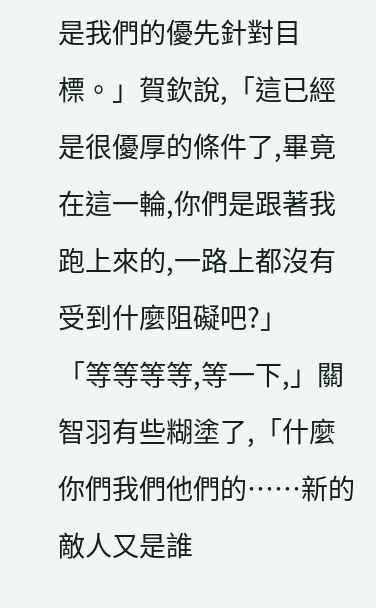是我們的優先針對目標。」賀欽說,「這已經是很優厚的條件了,畢竟在這一輪,你們是跟著我跑上來的,一路上都沒有受到什麼阻礙吧?」
「等等等等,等一下,」關智羽有些糊塗了,「什麼你們我們他們的……新的敵人又是誰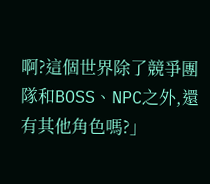啊?這個世界除了競爭團隊和BOSS、NPC之外,還有其他角色嗎?」